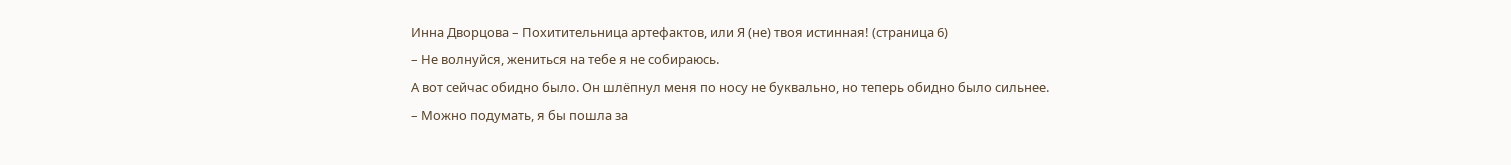Инна Дворцова – Похитительница артефактов, или Я (не) твоя истинная! (страница 6)
– Не волнуйся, жениться на тебе я не собираюсь.
А вот сейчас обидно было. Он шлёпнул меня по носу не буквально, но теперь обидно было сильнее.
– Можно подумать, я бы пошла за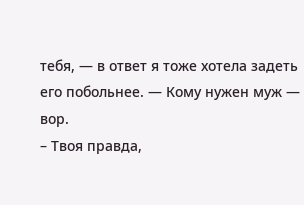тебя, ― в ответ я тоже хотела задеть его побольнее. ― Кому нужен муж ― вор.
– Твоя правда,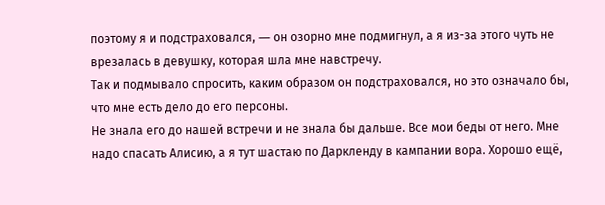поэтому я и подстраховался, ― он озорно мне подмигнул, а я из-за этого чуть не врезалась в девушку, которая шла мне навстречу.
Так и подмывало спросить, каким образом он подстраховался, но это означало бы, что мне есть дело до его персоны.
Не знала его до нашей встречи и не знала бы дальше. Все мои беды от него. Мне надо спасать Алисию, а я тут шастаю по Даркленду в кампании вора. Хорошо ещё,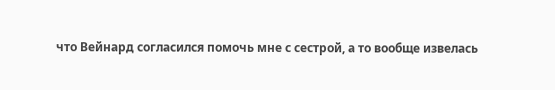что Вейнард согласился помочь мне с сестрой, а то вообще извелась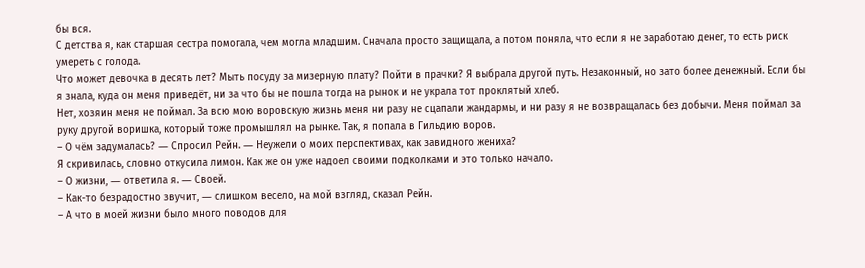бы вся.
С детства я, как старшая сестра помогала, чем могла младшим. Сначала просто защищала, а потом поняла, что если я не заработаю денег, то есть риск умереть с голода.
Что может девочка в десять лет? Мыть посуду за мизерную плату? Пойти в прачки? Я выбрала другой путь. Незаконный, но зато более денежный. Если бы я знала, куда он меня приведёт, ни за что бы не пошла тогда на рынок и не украла тот проклятый хлеб.
Нет, хозяин меня не поймал. За всю мою воровскую жизнь меня ни разу не сцапали жандармы, и ни разу я не возвращалась без добычи. Меня поймал за руку другой воришка, который тоже промышлял на рынке. Так, я попала в Гильдию воров.
– О чём задумалась? ― Спросил Рейн. ― Неужели о моих перспективах, как завидного жениха?
Я скривилась, словно откусила лимон. Как же он уже надоел своими подколками и это только начало.
– О жизни, ― ответила я. ― Своей.
– Как-то безрадостно звучит, ― слишком весело, на мой взгляд, сказал Рейн.
– А что в моей жизни было много поводов для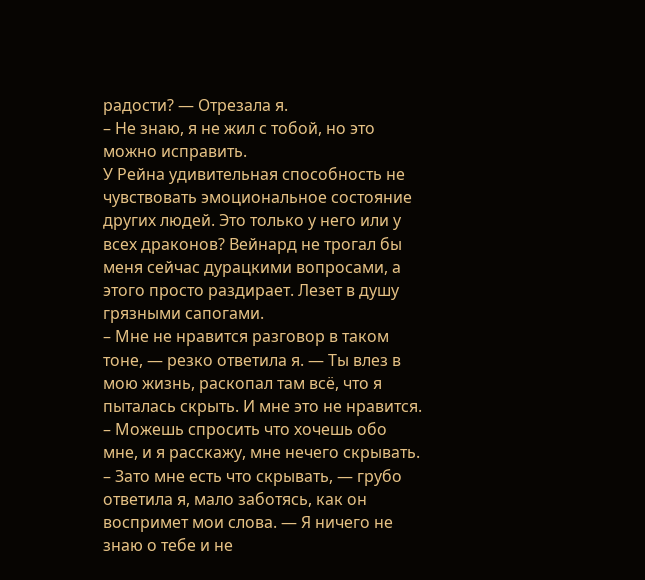радости? ― Отрезала я.
– Не знаю, я не жил с тобой, но это можно исправить.
У Рейна удивительная способность не чувствовать эмоциональное состояние других людей. Это только у него или у всех драконов? Вейнард не трогал бы меня сейчас дурацкими вопросами, а этого просто раздирает. Лезет в душу грязными сапогами.
– Мне не нравится разговор в таком тоне, ― резко ответила я. ― Ты влез в мою жизнь, раскопал там всё, что я пыталась скрыть. И мне это не нравится.
– Можешь спросить что хочешь обо мне, и я расскажу, мне нечего скрывать.
– Зато мне есть что скрывать, ― грубо ответила я, мало заботясь, как он воспримет мои слова. ― Я ничего не знаю о тебе и не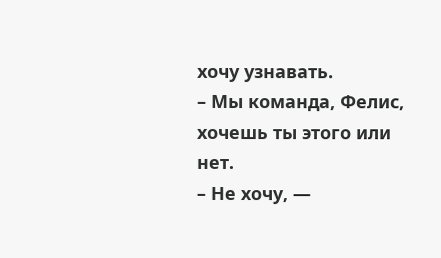хочу узнавать.
– Мы команда, Фелис, хочешь ты этого или нет.
– Не хочу, ―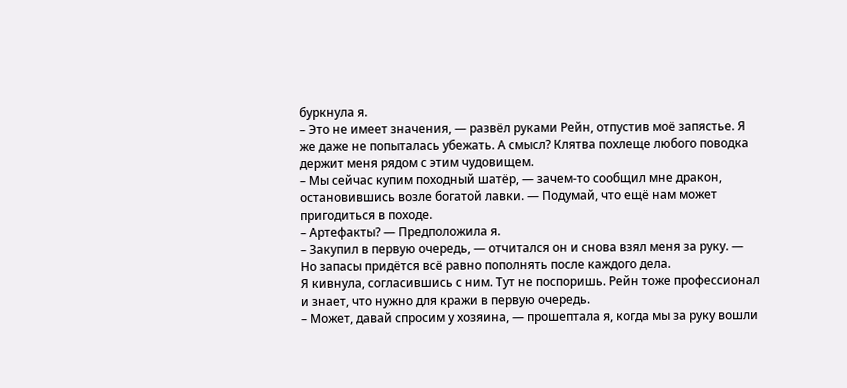буркнула я.
– Это не имеет значения, ― развёл руками Рейн, отпустив моё запястье. Я же даже не попыталась убежать. А смысл? Клятва похлеще любого поводка держит меня рядом с этим чудовищем.
– Мы сейчас купим походный шатёр, ― зачем-то сообщил мне дракон, остановившись возле богатой лавки. ― Подумай, что ещё нам может пригодиться в походе.
– Артефакты? ― Предположила я.
– Закупил в первую очередь, ― отчитался он и снова взял меня за руку. ― Но запасы придётся всё равно пополнять после каждого дела.
Я кивнула, согласившись с ним. Тут не поспоришь. Рейн тоже профессионал и знает, что нужно для кражи в первую очередь.
– Может, давай спросим у хозяина, ― прошептала я, когда мы за руку вошли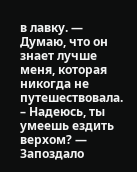в лавку. ― Думаю, что он знает лучше меня, которая никогда не путешествовала.
– Надеюсь, ты умеешь ездить верхом? ― Запоздало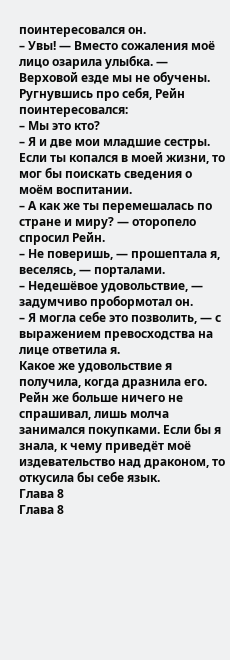поинтересовался он.
– Увы! ― Вместо сожаления моё лицо озарила улыбка. ― Верховой езде мы не обучены.
Ругнувшись про себя, Рейн поинтересовался:
– Мы это кто?
– Я и две мои младшие сестры. Если ты копался в моей жизни, то мог бы поискать сведения о моём воспитании.
– А как же ты перемешалась по стране и миру? ― оторопело спросил Рейн.
– Не поверишь, ― прошептала я, веселясь, ― порталами.
– Недешёвое удовольствие, ― задумчиво пробормотал он.
– Я могла себе это позволить, ― с выражением превосходства на лице ответила я.
Какое же удовольствие я получила, когда дразнила его. Рейн же больше ничего не спрашивал, лишь молча занимался покупками. Если бы я знала, к чему приведёт моё издевательство над драконом, то откусила бы себе язык.
Глава 8
Глава 8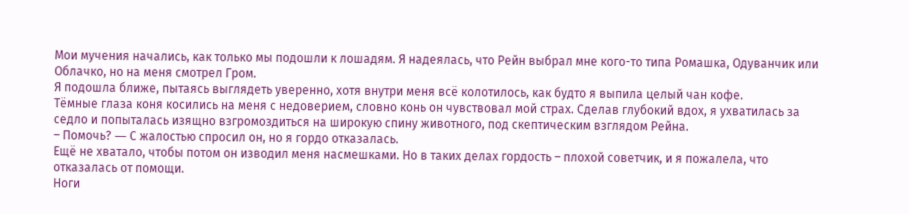Мои мучения начались, как только мы подошли к лошадям. Я надеялась, что Рейн выбрал мне кого-то типа Ромашка, Одуванчик или Облачко, но на меня смотрел Гром.
Я подошла ближе, пытаясь выглядеть уверенно, хотя внутри меня всё колотилось, как будто я выпила целый чан кофе.
Тёмные глаза коня косились на меня с недоверием, словно конь он чувствовал мой страх. Сделав глубокий вдох, я ухватилась за седло и попыталась изящно взгромоздиться на широкую спину животного, под скептическим взглядом Рейна.
– Помочь? ― С жалостью спросил он, но я гордо отказалась.
Ещё не хватало, чтобы потом он изводил меня насмешками. Но в таких делах гордость – плохой советчик, и я пожалела, что отказалась от помощи.
Ноги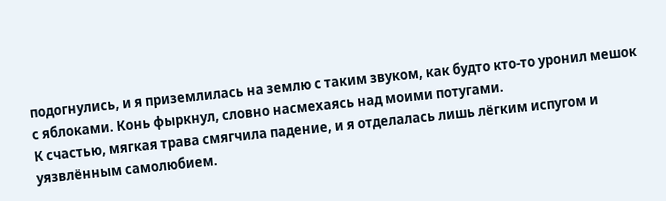подогнулись, и я приземлилась на землю с таким звуком, как будто кто-то уронил мешок с яблоками. Конь фыркнул, словно насмехаясь над моими потугами.
К счастью, мягкая трава смягчила падение, и я отделалась лишь лёгким испугом и уязвлённым самолюбием.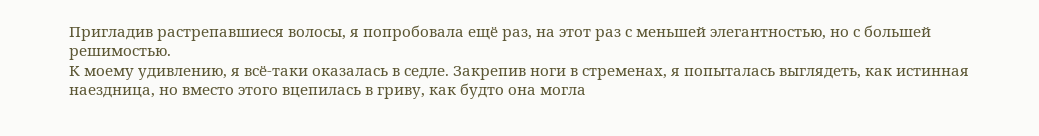Пригладив растрепавшиеся волосы, я попробовала ещё раз, на этот раз с меньшей элегантностью, но с большей решимостью.
К моему удивлению, я всё-таки оказалась в седле. Закрепив ноги в стременах, я попыталась выглядеть, как истинная наездница, но вместо этого вцепилась в гриву, как будто она могла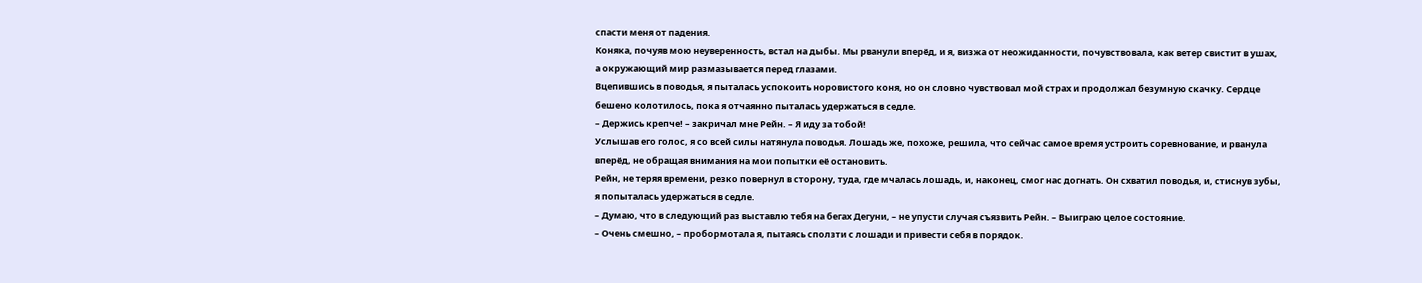спасти меня от падения.
Коняка, почуяв мою неуверенность, встал на дыбы. Мы рванули вперёд, и я, визжа от неожиданности, почувствовала, как ветер свистит в ушах, а окружающий мир размазывается перед глазами.
Вцепившись в поводья, я пыталась успокоить норовистого коня, но он словно чувствовал мой страх и продолжал безумную скачку. Сердце бешено колотилось, пока я отчаянно пыталась удержаться в седле.
– Держись крепче! – закричал мне Рейн. – Я иду за тобой!
Услышав его голос, я со всей силы натянула поводья. Лошадь же, похоже, решила, что сейчас самое время устроить соревнование, и рванула вперёд, не обращая внимания на мои попытки её остановить.
Рейн, не теряя времени, резко повернул в сторону, туда, где мчалась лошадь, и, наконец, смог нас догнать. Он схватил поводья, и, стиснув зубы, я попыталась удержаться в седле.
– Думаю, что в следующий раз выставлю тебя на бегах Дегуни, – не упусти случая съязвить Рейн. – Выиграю целое состояние.
– Очень смешно, – пробормотала я, пытаясь сползти с лошади и привести себя в порядок.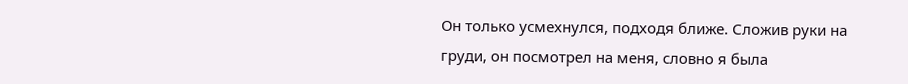Он только усмехнулся, подходя ближе. Сложив руки на груди, он посмотрел на меня, словно я была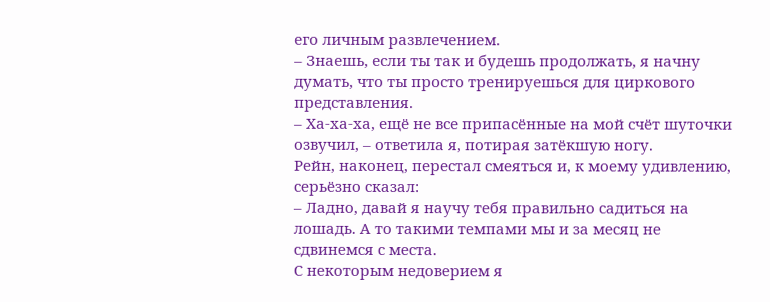его личным развлечением.
– Знаешь, если ты так и будешь продолжать, я начну думать, что ты просто тренируешься для циркового представления.
– Ха-ха-ха, ещё не все припасённые на мой счёт шуточки озвучил, – ответила я, потирая затёкшую ногу.
Рейн, наконец, перестал смеяться и, к моему удивлению, серьёзно сказал:
– Ладно, давай я научу тебя правильно садиться на лошадь. А то такими темпами мы и за месяц не сдвинемся с места.
С некоторым недоверием я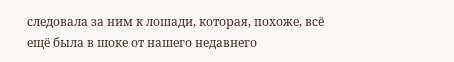следовала за ним к лошади, которая, похоже, всё ещё была в шоке от нашего недавнего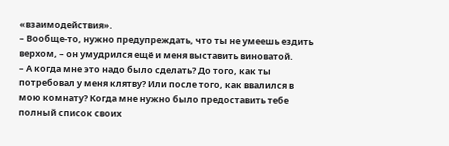«взаимодействия».
– Вообще-то, нужно предупреждать, что ты не умеешь ездить верхом, – он умудрился ещё и меня выставить виноватой.
– А когда мне это надо было сделать? До того, как ты потребовал у меня клятву? Или после того, как ввалился в мою комнату? Когда мне нужно было предоставить тебе полный список своих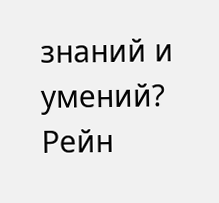знаний и умений?
Рейн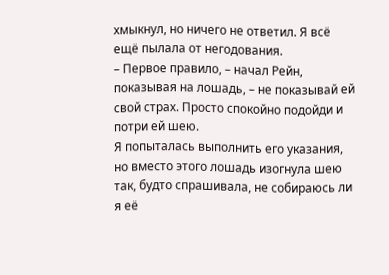хмыкнул, но ничего не ответил. Я всё ещё пылала от негодования.
– Первое правило, – начал Рейн, показывая на лошадь, – не показывай ей свой страх. Просто спокойно подойди и потри ей шею.
Я попыталась выполнить его указания, но вместо этого лошадь изогнула шею так, будто спрашивала, не собираюсь ли я её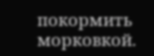покормить морковкой.